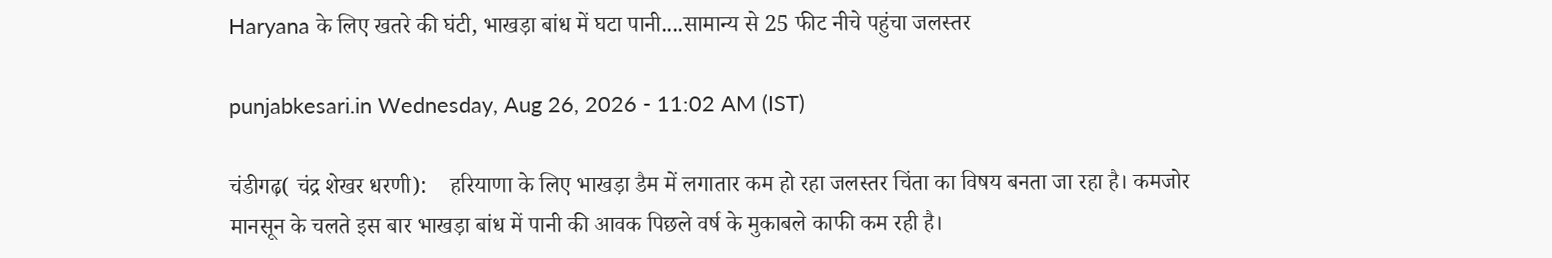Haryana के लिए खतरे की घंटी, भाखड़ा बांध में घटा पानी....सामान्य से 25 फीट नीचे पहुंचा जलस्तर

punjabkesari.in Wednesday, Aug 26, 2026 - 11:02 AM (IST)

चंडीगढ़( चंद्र शेखर धरणी):    हरियाणा के लिए भाखड़ा डैम में लगातार कम हो रहा जलस्तर चिंता का विषय बनता जा रहा है। कमजोर मानसून के चलते इस बार भाखड़ा बांध में पानी की आवक पिछले वर्ष के मुकाबले काफी कम रही है।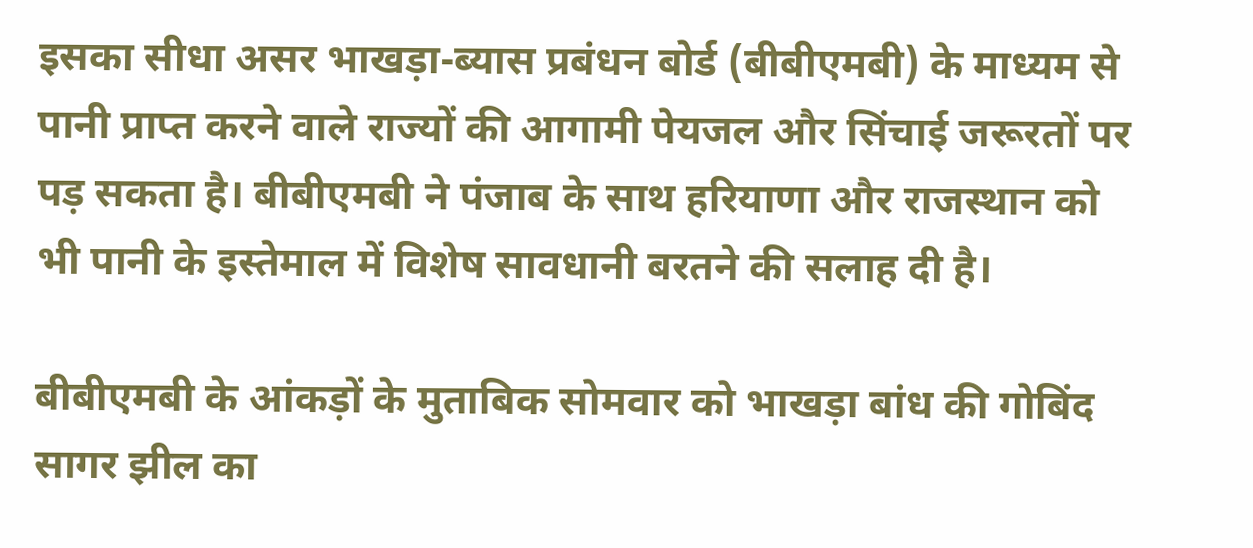इसका सीधा असर भाखड़ा-ब्यास प्रबंधन बोर्ड (बीबीएमबी) के माध्यम से पानी प्राप्त करने वाले राज्यों की आगामी पेयजल और सिंचाई जरूरतों पर पड़ सकता है। बीबीएमबी ने पंजाब के साथ हरियाणा और राजस्थान को भी पानी के इस्तेमाल में विशेष सावधानी बरतने की सलाह दी है।

बीबीएमबी के आंकड़ों के मुताबिक सोमवार को भाखड़ा बांध की गोबिंद सागर झील का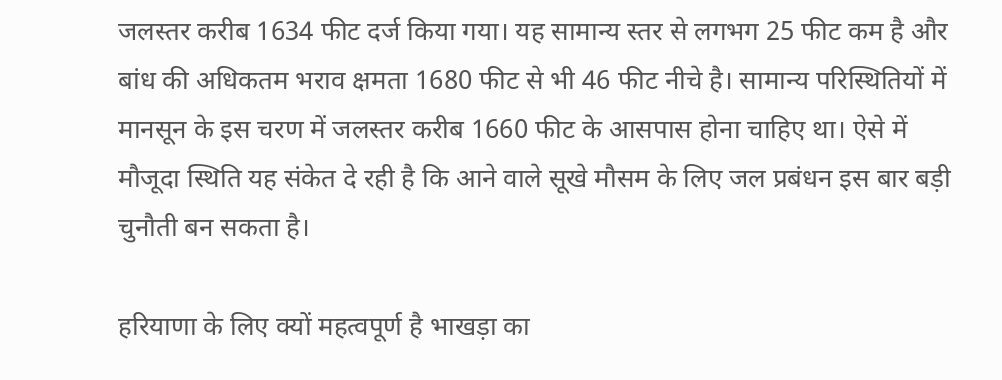जलस्तर करीब 1634 फीट दर्ज किया गया। यह सामान्य स्तर से लगभग 25 फीट कम है और बांध की अधिकतम भराव क्षमता 1680 फीट से भी 46 फीट नीचे है। सामान्य परिस्थितियों में मानसून के इस चरण में जलस्तर करीब 1660 फीट के आसपास होना चाहिए था। ऐसे में मौजूदा स्थिति यह संकेत दे रही है कि आने वाले सूखे मौसम के लिए जल प्रबंधन इस बार बड़ी चुनौती बन सकता है।

हरियाणा के लिए क्यों महत्वपूर्ण है भाखड़ा का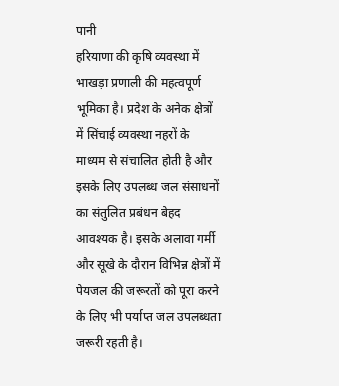पानी
हरियाणा की कृषि व्यवस्था में भाखड़ा प्रणाली की महत्वपूर्ण भूमिका है। प्रदेश के अनेक क्षेत्रों में सिंचाई व्यवस्था नहरों के माध्यम से संचालित होती है और इसके लिए उपलब्ध जल संसाधनों का संतुलित प्रबंधन बेहद आवश्यक है। इसके अलावा गर्मी और सूखे के दौरान विभिन्न क्षेत्रों में पेयजल की जरूरतों को पूरा करने के लिए भी पर्याप्त जल उपलब्धता जरूरी रहती है।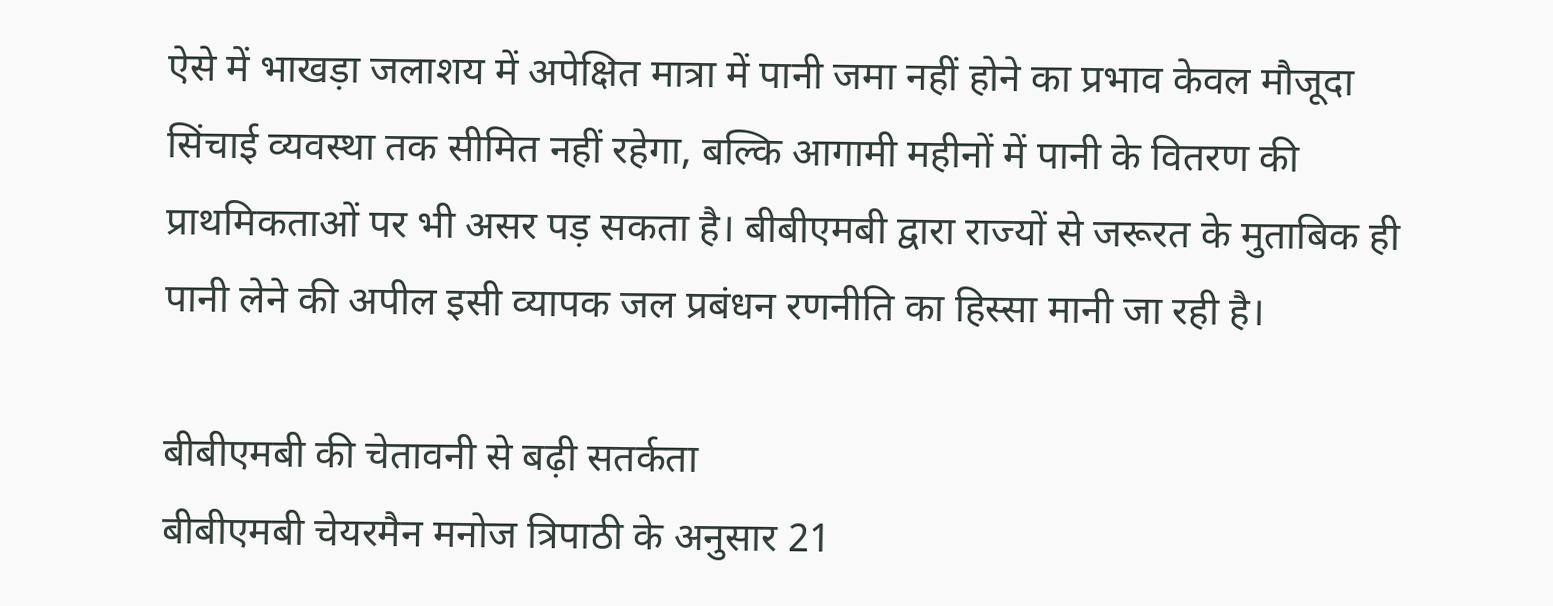ऐसे में भाखड़ा जलाशय में अपेक्षित मात्रा में पानी जमा नहीं होने का प्रभाव केवल मौजूदा सिंचाई व्यवस्था तक सीमित नहीं रहेगा, बल्कि आगामी महीनों में पानी के वितरण की प्राथमिकताओं पर भी असर पड़ सकता है। बीबीएमबी द्वारा राज्यों से जरूरत के मुताबिक ही पानी लेने की अपील इसी व्यापक जल प्रबंधन रणनीति का हिस्सा मानी जा रही है।

बीबीएमबी की चेतावनी से बढ़ी सतर्कता
बीबीएमबी चेयरमैन मनोज त्रिपाठी के अनुसार 21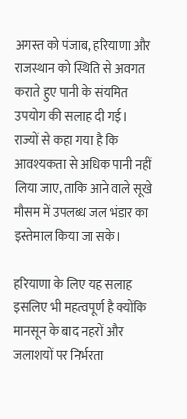अगस्त को पंजाब, हरियाणा और राजस्थान को स्थिति से अवगत कराते हुए पानी के संयमित उपयोग की सलाह दी गई। राज्यों से कहा गया है कि आवश्यकता से अधिक पानी नहीं लिया जाए, ताकि आने वाले सूखे मौसम में उपलब्ध जल भंडार का इस्तेमाल किया जा सके।

हरियाणा के लिए यह सलाह इसलिए भी महत्वपूर्ण है क्योंकि मानसून के बाद नहरों और जलाशयों पर निर्भरता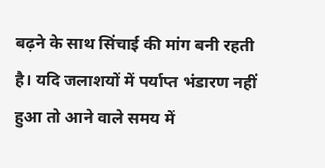बढ़ने के साथ सिंचाई की मांग बनी रहती है। यदि जलाशयों में पर्याप्त भंडारण नहीं हुआ तो आने वाले समय में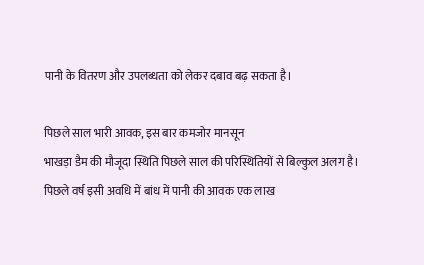पानी के वितरण और उपलब्धता को लेकर दबाव बढ़ सकता है।

पिछले साल भारी आवक, इस बार कमजोर मानसून
भाखड़ा डैम की मौजूदा स्थिति पिछले साल की परिस्थितियों से बिल्कुल अलग है। पिछले वर्ष इसी अवधि में बांध में पानी की आवक एक लाख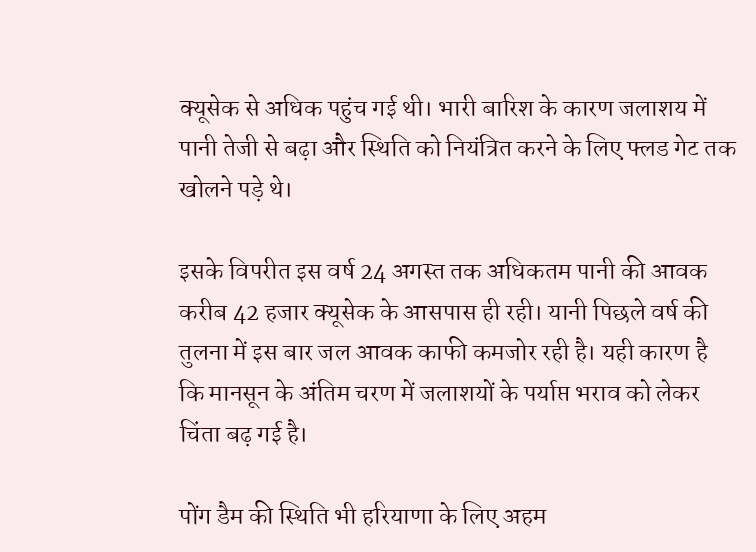क्यूसेक से अधिक पहुंच गई थी। भारी बारिश के कारण जलाशय में पानी तेजी से बढ़ा और स्थिति को नियंत्रित करने के लिए फ्लड गेट तक खोलने पड़े थे।

इसके विपरीत इस वर्ष 24 अगस्त तक अधिकतम पानी की आवक करीब 42 हजार क्यूसेक के आसपास ही रही। यानी पिछले वर्ष की तुलना में इस बार जल आवक काफी कमजोर रही है। यही कारण है कि मानसून के अंतिम चरण में जलाशयों के पर्याप्त भराव को लेकर चिंता बढ़ गई है।

पोंग डैम की स्थिति भी हरियाणा के लिए अहम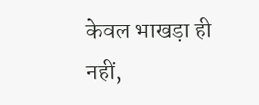केवल भाखड़ा ही नहीं,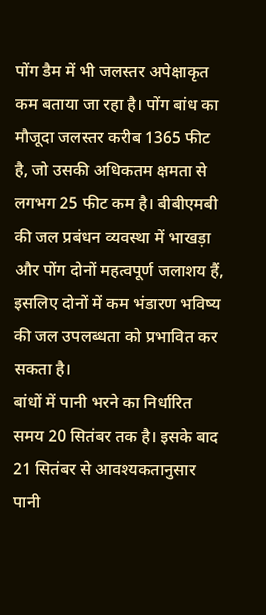पोंग डैम में भी जलस्तर अपेक्षाकृत कम बताया जा रहा है। पोंग बांध का मौजूदा जलस्तर करीब 1365 फीट है, जो उसकी अधिकतम क्षमता से लगभग 25 फीट कम है। बीबीएमबी की जल प्रबंधन व्यवस्था में भाखड़ा और पोंग दोनों महत्वपूर्ण जलाशय हैं, इसलिए दोनों में कम भंडारण भविष्य की जल उपलब्धता को प्रभावित कर सकता है।
बांधों में पानी भरने का निर्धारित समय 20 सितंबर तक है। इसके बाद 21 सितंबर से आवश्यकतानुसार पानी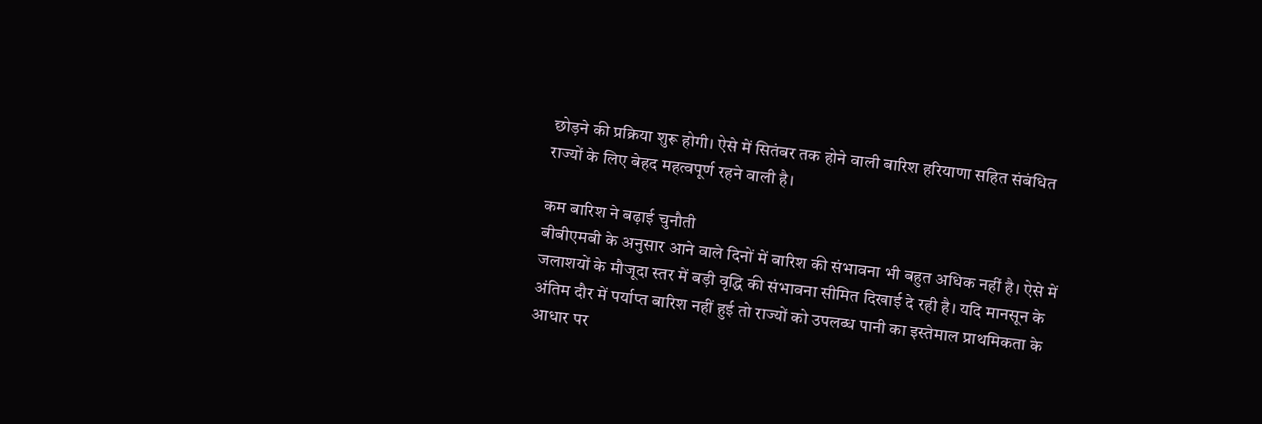छोड़ने की प्रक्रिया शुरू होगी। ऐसे में सितंबर तक होने वाली बारिश हरियाणा सहित संबंधित राज्यों के लिए बेहद महत्वपूर्ण रहने वाली है।

कम बारिश ने बढ़ाई चुनौती
बीबीएमबी के अनुसार आने वाले दिनों में बारिश की संभावना भी बहुत अधिक नहीं है। ऐसे में जलाशयों के मौजूदा स्तर में बड़ी वृद्धि की संभावना सीमित दिखाई दे रही है। यदि मानसून के अंतिम दौर में पर्याप्त बारिश नहीं हुई तो राज्यों को उपलब्ध पानी का इस्तेमाल प्राथमिकता के आधार पर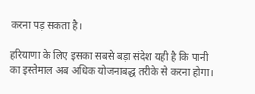करना पड़ सकता है।

हरियाणा के लिए इसका सबसे बड़ा संदेश यही है कि पानी का इस्तेमाल अब अधिक योजनाबद्ध तरीके से करना होगा।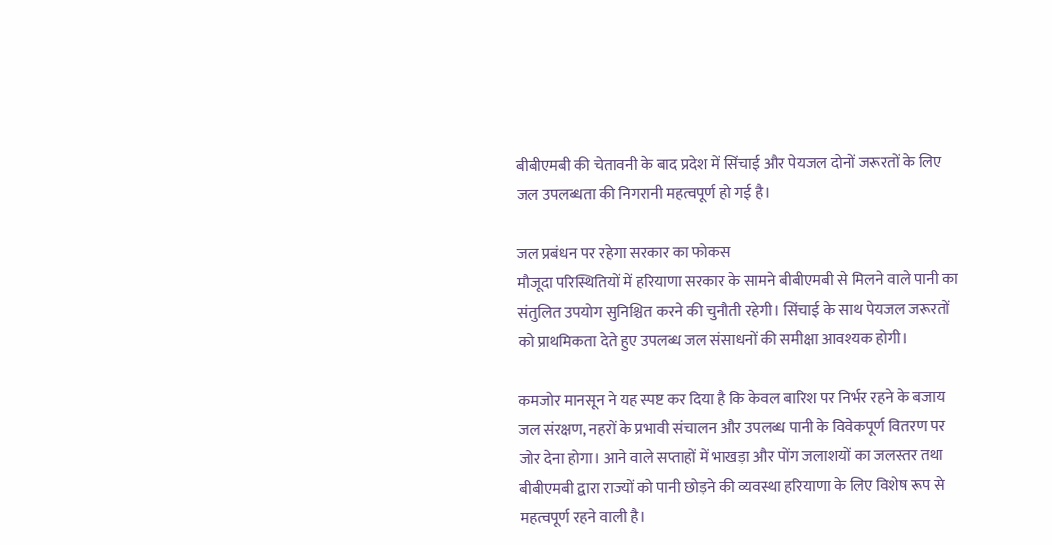बीबीएमबी की चेतावनी के बाद प्रदेश में सिंचाई और पेयजल दोनों जरूरतों के लिए जल उपलब्धता की निगरानी महत्वपूर्ण हो गई है।

जल प्रबंधन पर रहेगा सरकार का फोकस
मौजूदा परिस्थितियों में हरियाणा सरकार के सामने बीबीएमबी से मिलने वाले पानी का संतुलित उपयोग सुनिश्चित करने की चुनौती रहेगी। सिंचाई के साथ पेयजल जरूरतों को प्राथमिकता देते हुए उपलब्ध जल संसाधनों की समीक्षा आवश्यक होगी।

कमजोर मानसून ने यह स्पष्ट कर दिया है कि केवल बारिश पर निर्भर रहने के बजाय जल संरक्षण, नहरों के प्रभावी संचालन और उपलब्ध पानी के विवेकपूर्ण वितरण पर जोर देना होगा। आने वाले सप्ताहों में भाखड़ा और पोंग जलाशयों का जलस्तर तथा बीबीएमबी द्वारा राज्यों को पानी छोड़ने की व्यवस्था हरियाणा के लिए विशेष रूप से महत्वपूर्ण रहने वाली है।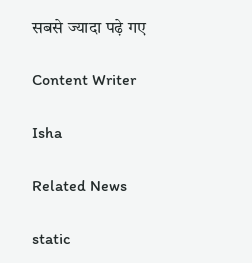सबसे ज्यादा पढ़े गए

Content Writer

Isha

Related News

static